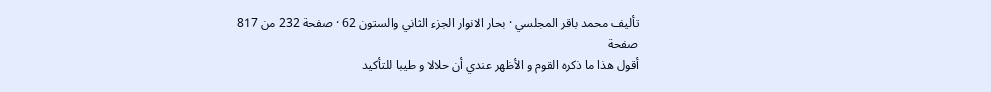تأليف محمد باقر المجلسي · بحار الانوار الجزء الثاني والستون 62 · صفحة 232 من 817
صفحة
أقول هذا ما ذكره القوم و الأظهر عندي أن حلالا و طيبا للتأكيد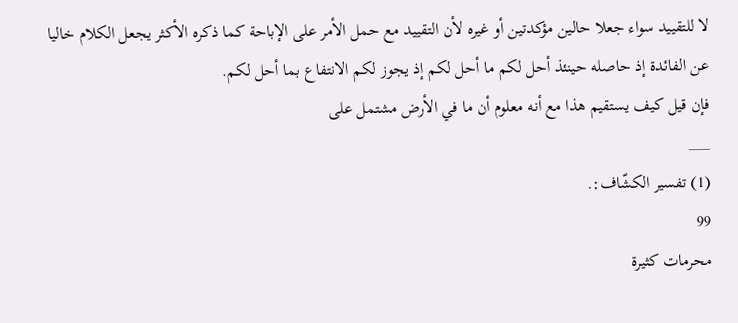لا للتقييد سواء جعلا حالين مؤكدتين أو غيره لأن التقييد مع حمل الأمر على الإباحة كما ذكره الأكثر يجعل الكلام خاليا عن الفائدة إذ حاصله حينئذ أحل لكم ما أحل لكم إذ يجوز لكم الانتفاع بما أحل لكم.
فإن قيل كيف يستقيم هذا مع أنه معلوم أن ما في الأرض مشتمل على
___
(1) تفسير الكشّاف:.
99
محرمات كثيرة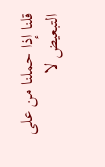قلنا إذا حملنا من على التبعيض لا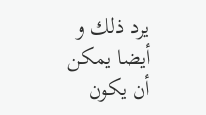يرد ذلك و أيضا يمكن أن يكون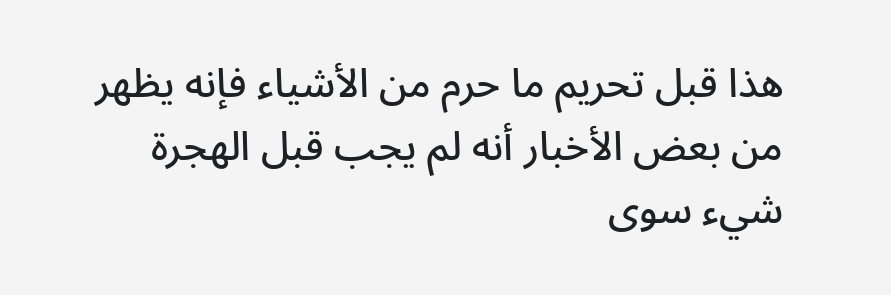هذا قبل تحريم ما حرم من الأشياء فإنه يظهر من بعض الأخبار أنه لم يجب قبل الهجرة شيء سوى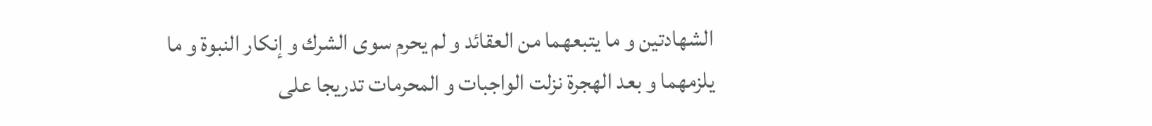الشهادتين و ما يتبعهما من العقائد و لم يحرم سوى الشرك و إنكار النبوة و ما يلزمهما و بعد الهجرة نزلت الواجبات و المحرمات تدريجا على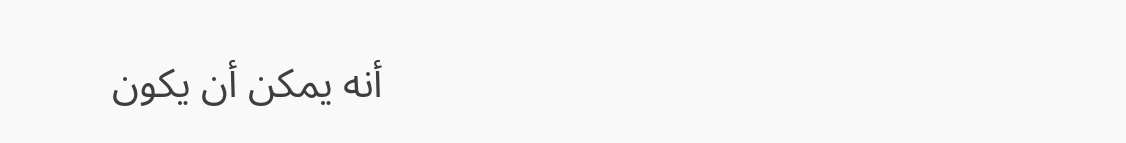أنه يمكن أن يكون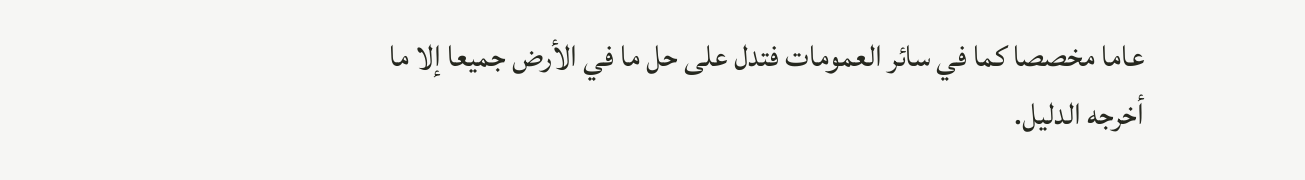عاما مخصصا كما في سائر العمومات فتدل على حل ما في الأرض جميعا إلا ما أخرجه الدليل.